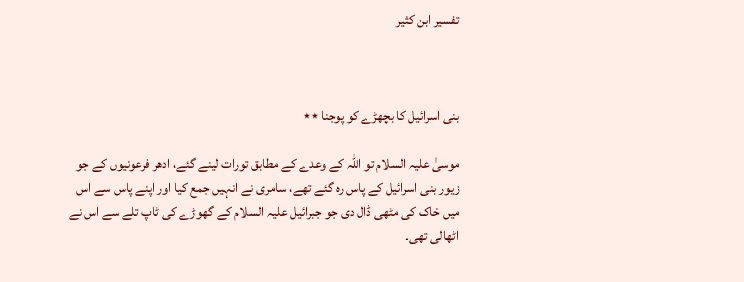تفسير ابن كثير



بنی اسرائیل کا بچھڑے کو پوجنا ٭٭

موسیٰ علیہ السلام تو اللہ کے وعدے کے مطابق تورات لینے گئے، ادھر فرعونیوں کے جو زیور بنی اسرائیل کے پاس رہ گئے تھے، سامری نے انہیں جمع کیا اور اپنے پاس سے اس میں خاک کی مٹھی ڈال دی جو جبرائیل علیہ السلام کے گھوڑے کی ٹاپ تلے سے اس نے اٹھالی تھی۔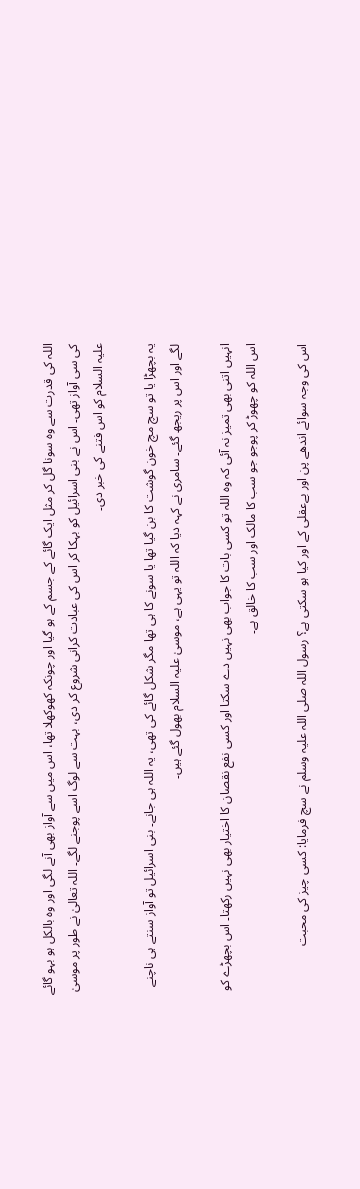اللہ کی قدرت سے وہ سونا گل کر مثل ایک گائے کے جسم کے ہو گیا اور چونکہ کھوکھلا تھا، اس میں سے آواز بھی آنے لگی اور وہ بالکل ہو بہو گائے کی سی آواز تھی۔ اس نے بنی اسرائیل کو بہکا کر اس کی عبادت کرانی شروع کر دی، بہت سے لوگ اسے پوجنے لگے۔ اللہ تعالیٰ نے طور پر موسیٰ علیہ السلام کو اس فتنے کی خبر دی۔

یہ بچھڑا یا تو سچ مچ خون گوشت کا بن گیا تھا یا سونے کا ہی تھا مگر شکل گائے کی تھی، یہ اللہ ہی جانے۔ بنی اسرائیل تو آواز سنتے ہی ناچنے لگے اور اس پر ریجھ گئے۔ سامری نے کہہ دیا کہ اللہ تو یہی ہے، موسیٰ علیہ السلام بھول گئے ہیں۔

انہیں اتنی بھی تمیز نہ آئی کہ وہ اللہ تو کسی بات کا جواب بھی نہیں دے سکتا اور کسی نفع نقصان کا اختیار بھی نہیں رکھتا۔ اس بچھڑے کو اس اللہ کو چھوڑ کر پوجو جو سب کا مالک اور سب کا خالق ہے۔

اس کی وجہ سوائے اندھے پن اور بےعقلی کے اور کیا ہو سکتی ہے؟ رسول اللہ صلی اللہ علیہ وسلم نے سچ فرمایا: کسی چیز کی محبت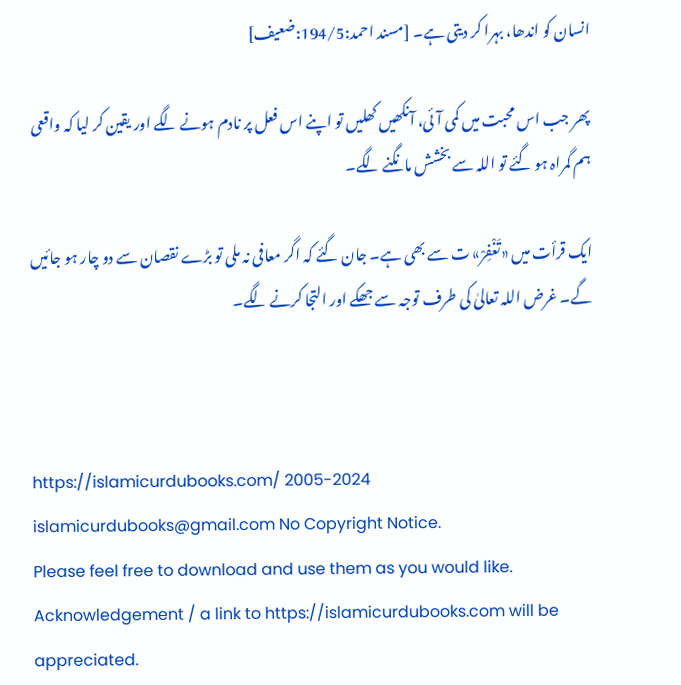انسان کو اندھا، بہرا کر دیتی ہے۔ [مسند احمد:194/5:ضعیف]

پھر جب اس محبت میں کمی آئی، آنکھیں کھلیں تو اپنے اس فعل پر نادم ہونے لگے اور یقین کر لیا کہ واقعی ہم گمراہ ہو گئے تو اللہ سے بخشش مانگنے لگے۔

ایک قرأت میں «تَغْفِرْ» ت سے بھی ہے۔ جان گئے کہ اگر معافی نہ ملی تو بڑے نقصان سے دو چار ہو جائیں گے۔ غرض اللہ تعالیٰ کی طرف توجہ سے جھکے اور التجا کرنے لگے۔



https://islamicurdubooks.com/ 2005-2024 islamicurdubooks@gmail.com No Copyright Notice.
Please feel free to download and use them as you would like.
Acknowledgement / a link to https://islamicurdubooks.com will be appreciated.